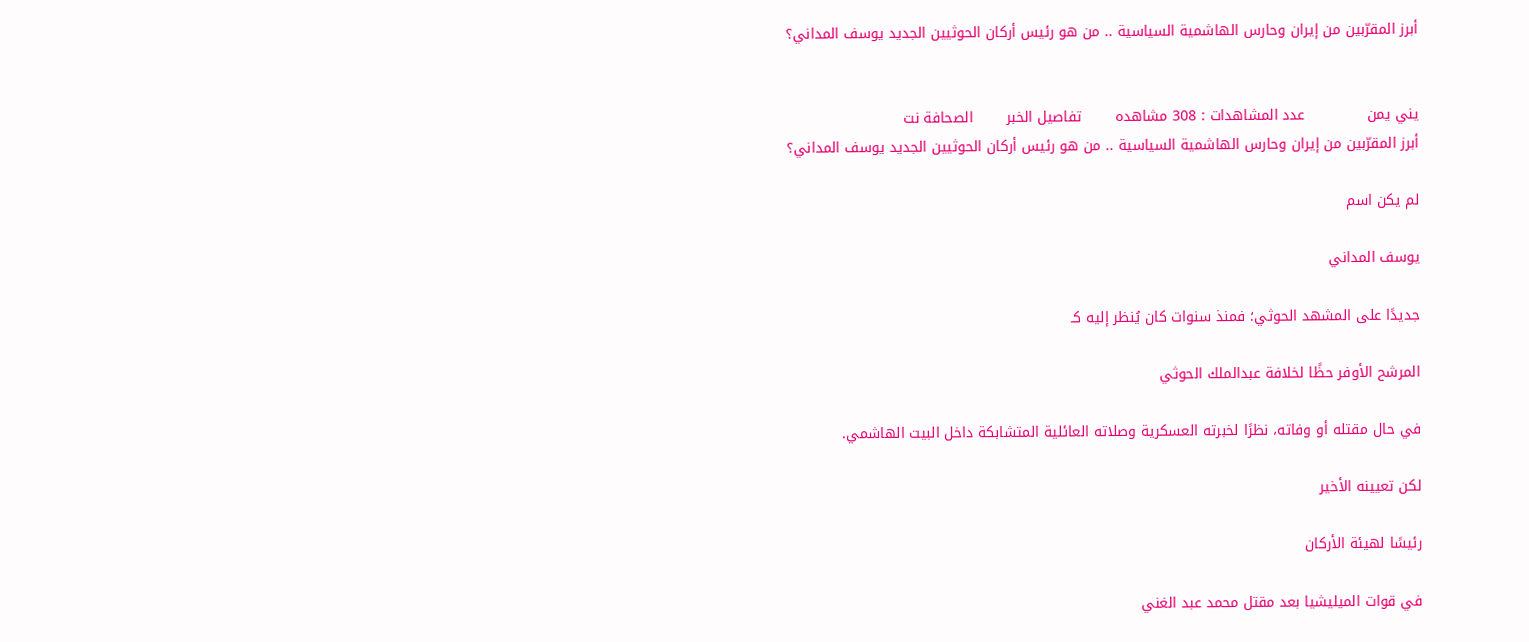أبرز المقرّبين من إيران وحارس الهاشمية السياسية .. من هو رئيس أركان الحوثيين الجديد يوسف المداني؟


يني يمن             عدد المشاهدات : 308 مشاهده       تفاصيل الخبر       الصحافة نت
أبرز المقرّبين من إيران وحارس الهاشمية السياسية .. من هو رئيس أركان الحوثيين الجديد يوسف المداني؟

لم يكن اسم

يوسف المداني

جديدًا على المشهد الحوثي؛ فمنذ سنوات كان يُنظر إليه كـ

المرشح الأوفر حظًا لخلافة عبدالملك الحوثي

في حال مقتله أو وفاته، نظرًا لخبرته العسكرية وصلاته العائلية المتشابكة داخل البيت الهاشمي.

لكن تعيينه الأخير

رئيسًا لهيئة الأركان

في قوات الميليشيا بعد مقتل محمد عبد الغني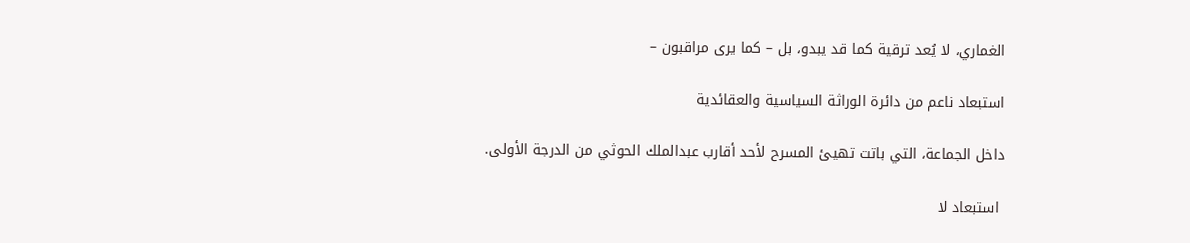الغماري، لا يُعد ترقية كما قد يبدو، بل – كما يرى مراقبون –

استبعاد ناعم من دائرة الوراثة السياسية والعقائدية

داخل الجماعة، التي باتت تهيئ المسرح لأحد أقارب عبدالملك الحوثي من الدرجة الأولى.

 استبعاد لا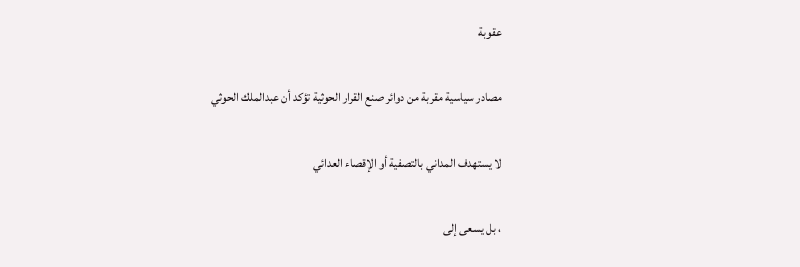عقوبة

مصادر سياسية مقربة من دوائر صنع القرار الحوثية تؤكد أن عبدالملك الحوثي

لا يستهدف المداني بالتصفية أو الإقصاء العدائي

، بل يسعى إلى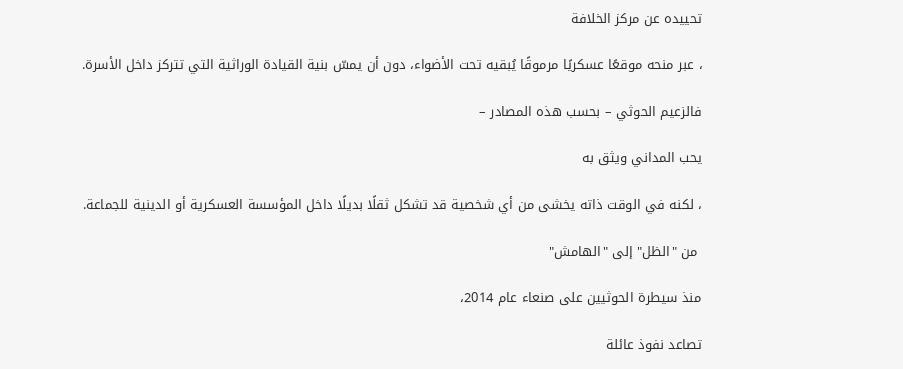تحييده عن مركز الخلافة

، عبر منحه موقعًا عسكريًا مرموقًا يُبقيه تحت الأضواء، دون أن يمسّ بنية القيادة الوراثية التي تتركز داخل الأسرة.

فالزعيم الحوثي – بحسب هذه المصادر –

يحب المداني ويثق به

، لكنه في الوقت ذاته يخشى من أي شخصية قد تشكل ثقلًا بديلًا داخل المؤسسة العسكرية أو الدينية للجماعة.

 من "الظل" إلى "الهامش"

منذ سيطرة الحوثيين على صنعاء عام 2014،

تصاعد نفوذ عائلة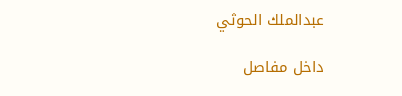عبدالملك الحوثي

داخل مفاصل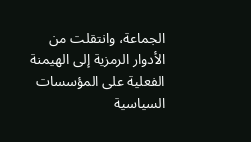الجماعة، وانتقلت من الأدوار الرمزية إلى الهيمنة الفعلية على المؤسسات السياسية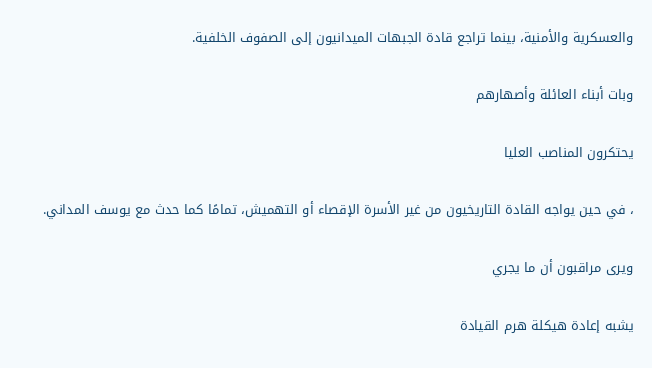والعسكرية والأمنية، بينما تراجع قادة الجبهات الميدانيون إلى الصفوف الخلفية.

وبات أبناء العائلة وأصهارهم

يحتكرون المناصب العليا

، في حين يواجه القادة التاريخيون من غير الأسرة الإقصاء أو التهميش، تمامًا كما حدث مع يوسف المداني.

ويرى مراقبون أن ما يجري

يشبه إعادة هيكلة هرم القيادة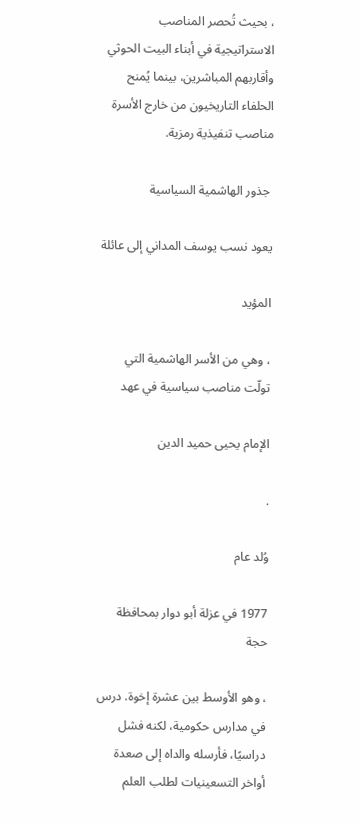، بحيث تُحصر المناصب الاستراتيجية في أبناء البيت الحوثي وأقاربهم المباشرين، بينما يُمنح الحلفاء التاريخيون من خارج الأسرة مناصب تنفيذية رمزية.

 جذور الهاشمية السياسية

يعود نسب يوسف المداني إلى عائلة

المؤيد

، وهي من الأسر الهاشمية التي تولّت مناصب سياسية في عهد

الإمام يحيى حميد الدين

.

وُلد عام

1977 في عزلة أبو دوار بمحافظة حجة

، وهو الأوسط بين عشرة إخوة. درس في مدارس حكومية، لكنه فشل دراسيًا، فأرسله والداه إلى صعدة أواخر التسعينيات لطلب العلم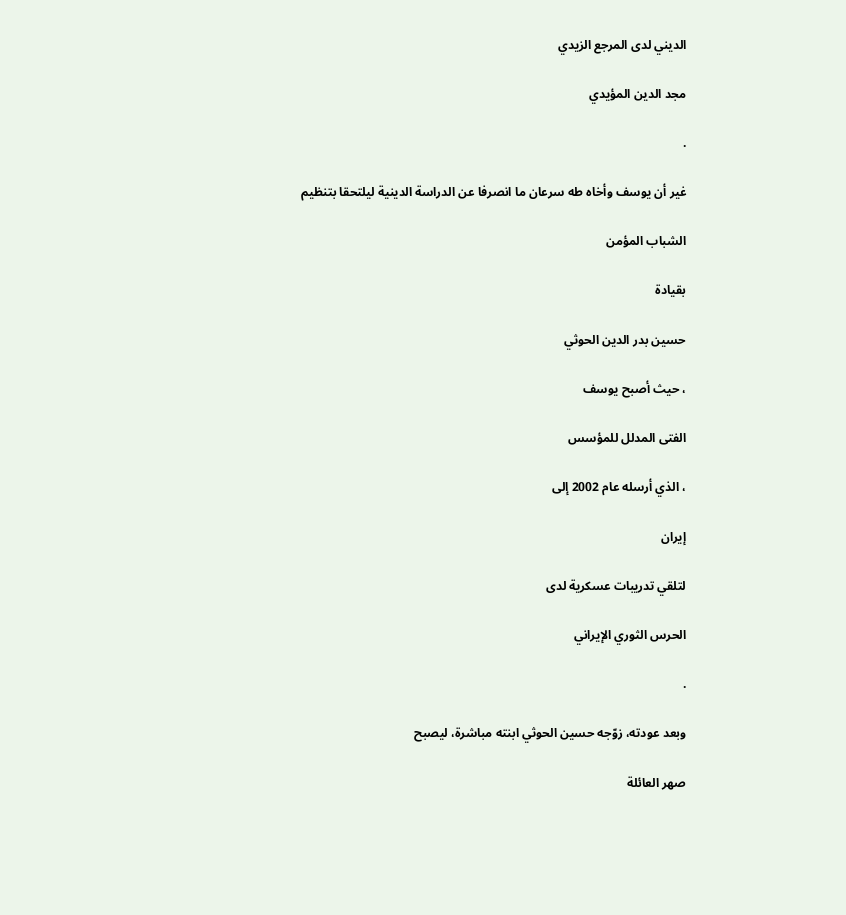الديني لدى المرجع الزيدي

مجد الدين المؤيدي

.

غير أن يوسف وأخاه طه سرعان ما انصرفا عن الدراسة الدينية ليلتحقا بتنظيم

الشباب المؤمن

بقيادة

حسين بدر الدين الحوثي

، حيث أصبح يوسف

الفتى المدلل للمؤسس

، الذي أرسله عام 2002 إلى

إيران

لتلقي تدريبات عسكرية لدى

الحرس الثوري الإيراني

.

وبعد عودته، زوّجه حسين الحوثي ابنته مباشرة، ليصبح

صهر العائلة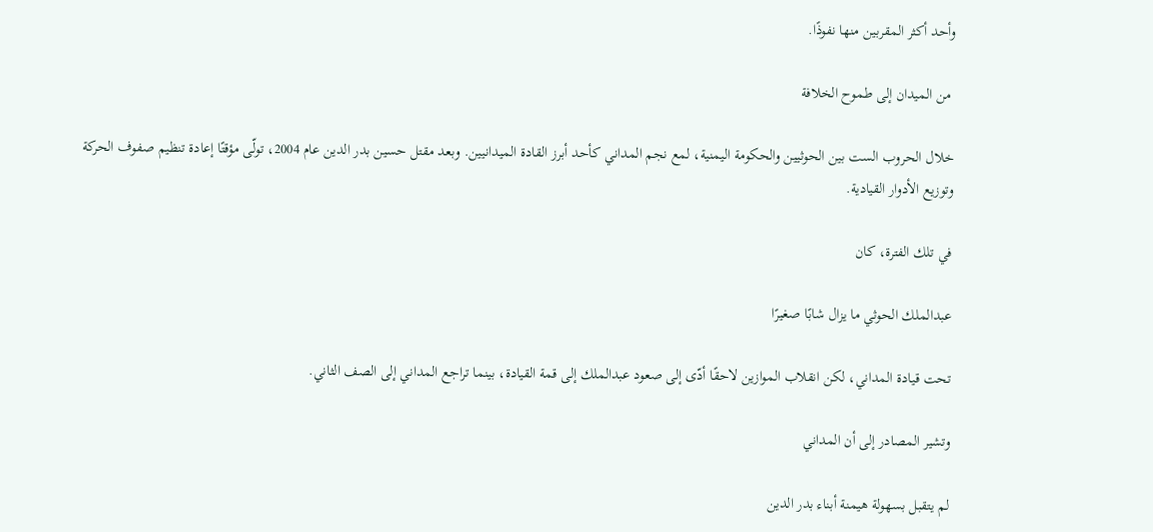وأحد أكثر المقربين منها نفوذًا.

 من الميدان إلى طموح الخلافة

خلال الحروب الست بين الحوثيين والحكومة اليمنية، لمع نجم المداني كأحد أبرز القادة الميدانيين. وبعد مقتل حسين بدر الدين عام 2004، تولّى مؤقتًا إعادة تنظيم صفوف الحركة وتوزيع الأدوار القيادية.

في تلك الفترة، كان

عبدالملك الحوثي ما يزال شابًا صغيرًا

تحت قيادة المداني، لكن انقلاب الموازين لاحقًا أدّى إلى صعود عبدالملك إلى قمة القيادة، بينما تراجع المداني إلى الصف الثاني.

وتشير المصادر إلى أن المداني

لم يتقبل بسهولة هيمنة أبناء بدر الدين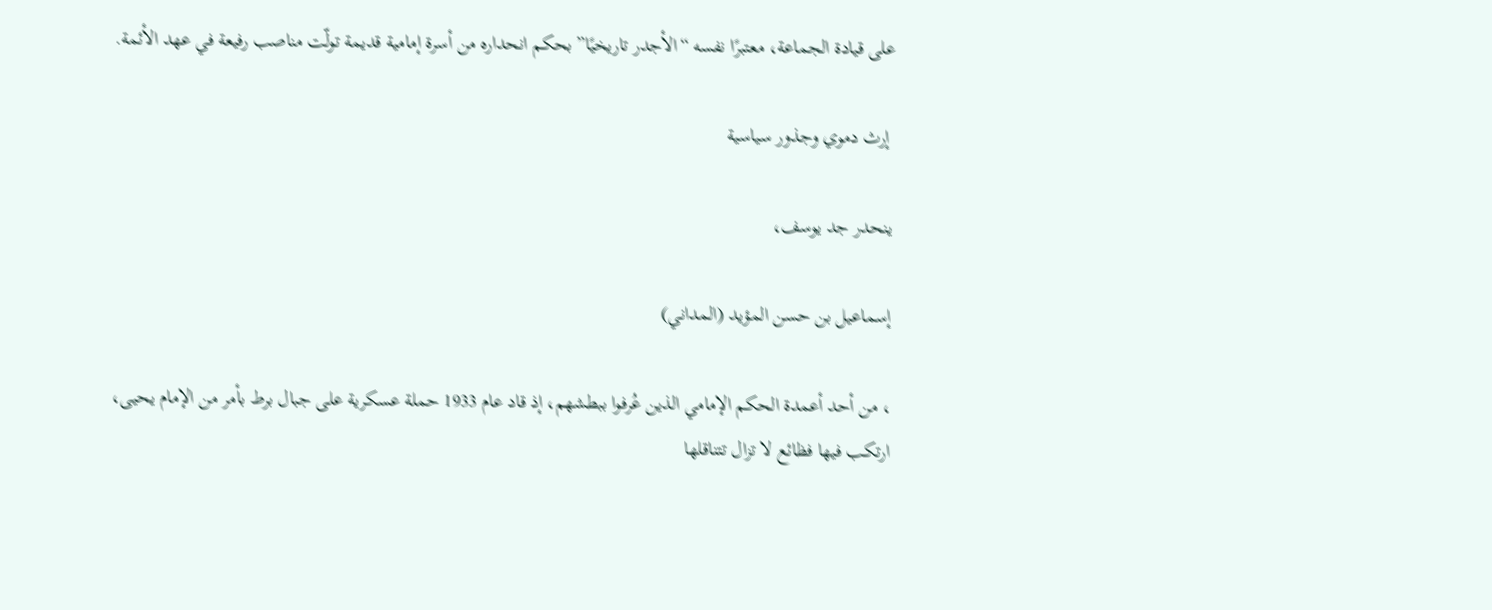على قيادة الجماعة، معتبرًا نفسه “الأجدر تاريخيًا” بحكم انحداره من أسرة إمامية قديمة تولّت مناصب رفيعة في عهد الأئمة.

 إرث دموي وجذور سياسية

ينحدر جد يوسف،

إسماعيل بن حسن المؤيد (المداني)

، من أحد أعمدة الحكم الإمامي الذين عُرفوا ببطشهم، إذ قاد عام 1933 حملة عسكرية على جبال برط بأمر من الإمام يحيى، ارتكب فيها فظائع لا تزال تتناقلها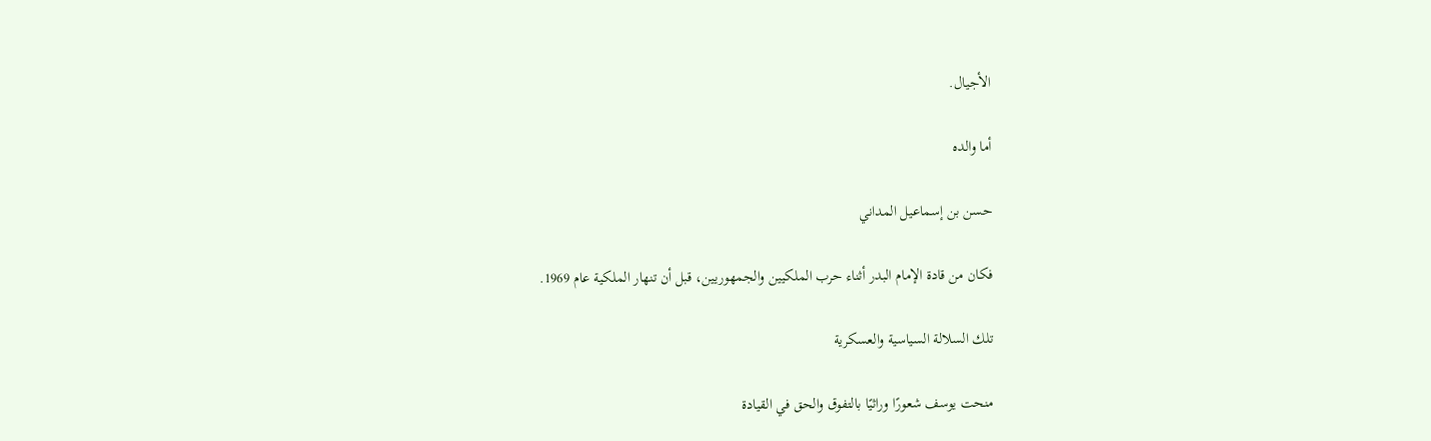الأجيال.

أما والده

حسن بن إسماعيل المداني

فكان من قادة الإمام البدر أثناء حرب الملكيين والجمهوريين، قبل أن تنهار الملكية عام 1969.

تلك السلالة السياسية والعسكرية

منحت يوسف شعورًا وراثيًا بالتفوق والحق في القيادة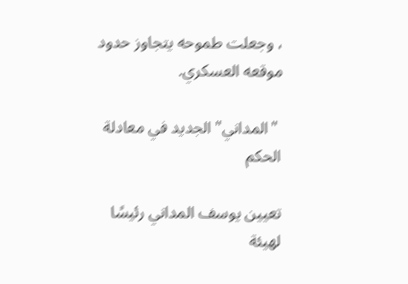، وجعلت طموحه يتجاوز حدود موقعه العسكري.

 "المداني" الجديد في معادلة الحكم

تعيين يوسف المداني رئيسًا لهيئة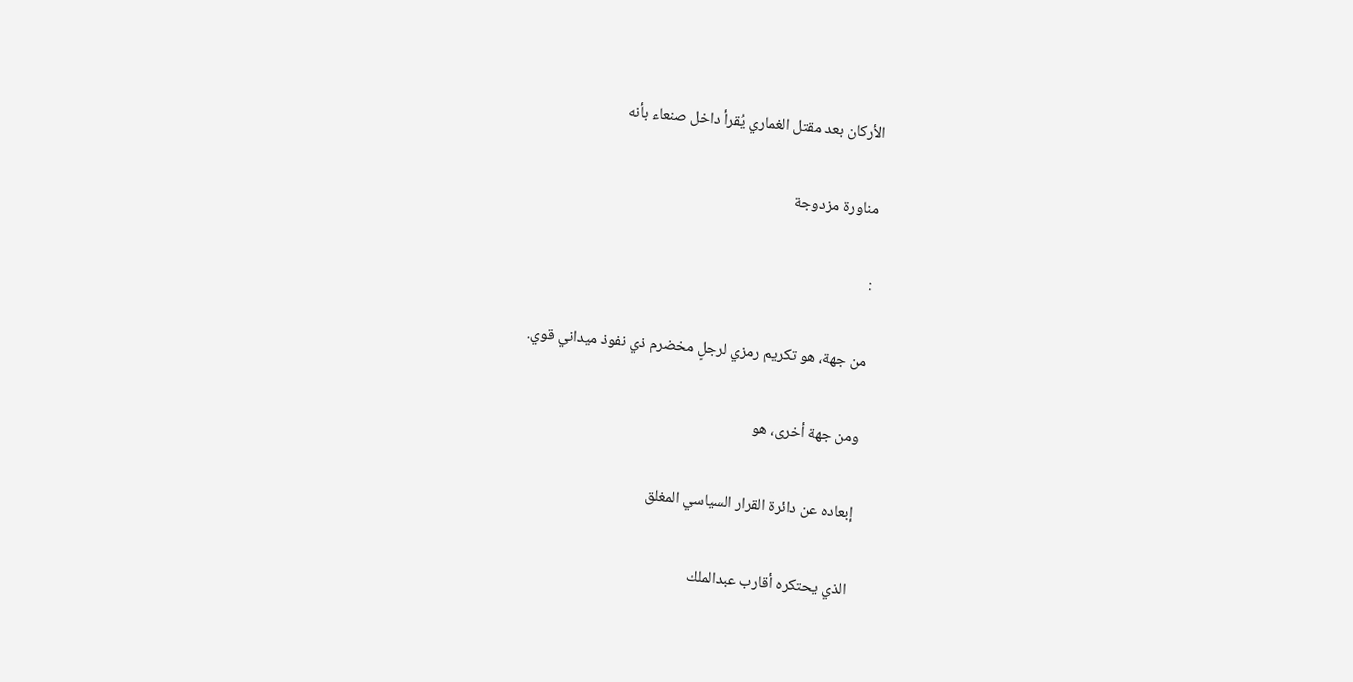الأركان بعد مقتل الغماري يُقرأ داخل صنعاء بأنه

مناورة مزدوجة

:

من جهة، هو تكريم رمزي لرجلٍ مخضرم ذي نفوذ ميداني قوي.

ومن جهة أخرى، هو

إبعاده عن دائرة القرار السياسي المغلق

الذي يحتكره أقارب عبدالملك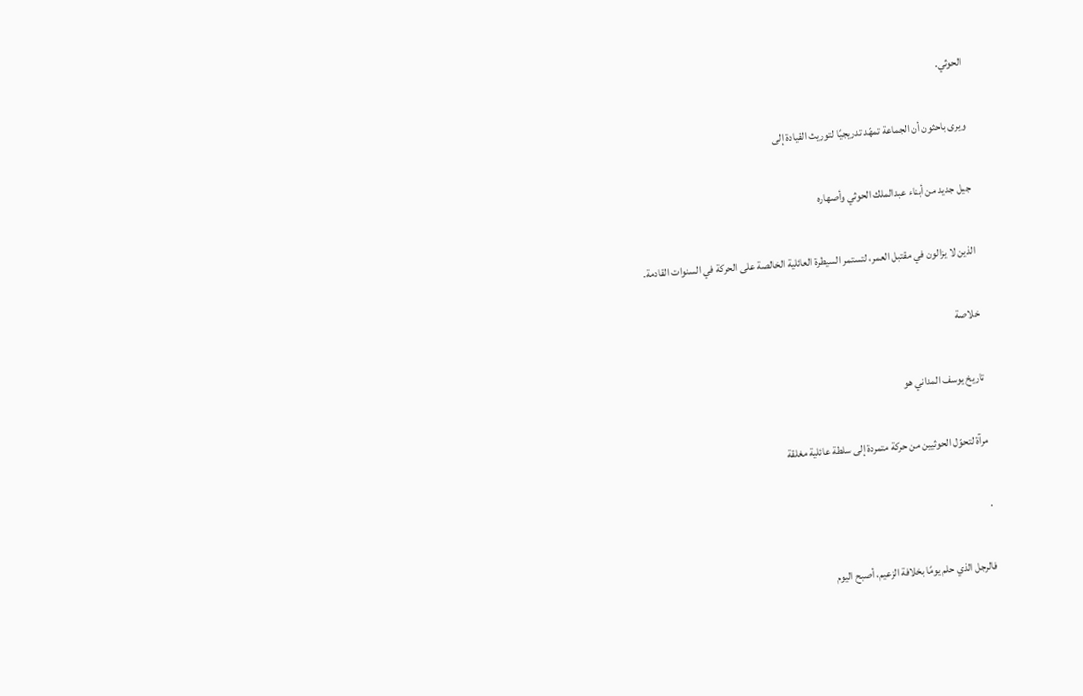الحوثي.

ويرى باحثون أن الجماعة تمهّد تدريجيًا لتوريث القيادة إلى

جيل جديد من أبناء عبدالملك الحوثي وأصهاره

الذين لا يزالون في مقتبل العمر، لتستمر السيطرة العائلية الخالصة على الحركة في السنوات القادمة.

خلاصة

تاريخ يوسف المداني هو

مرآة لتحوّل الحوثيين من حركة متمردة إلى سلطة عائلية مغلقة

.

فالرجل الذي حلم يومًا بخلافة الزعيم، أصبح اليوم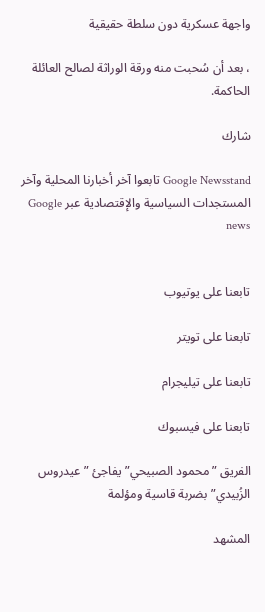واجهة عسكرية دون سلطة حقيقية

، بعد أن سُحبت منه ورقة الوراثة لصالح العائلة الحاكمة.

شارك

Google Newsstand تابعوا آخر أخبارنا المحلية وآخر المستجدات السياسية والإقتصادية عبر Google news


تابعنا على يوتيوب

تابعنا على تويتر

تابعنا على تيليجرام

تابعنا على فيسبوك

الفريق ”محمود الصبيحي” يفاجئ ”عيدروس الزُبيدي” بضربة قاسية ومؤلمة

المشهد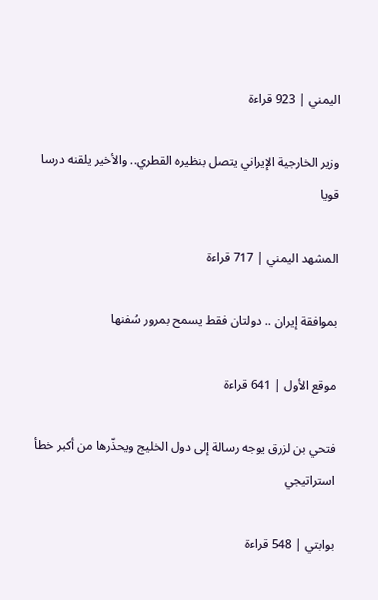اليمني | 923 قراءة

وزير الخارجية الإيراني يتصل بنظيره القطري.. والأخير يلقنه درسا قويا

المشهد اليمني | 717 قراءة

بموافقة إيران .. دولتان فقط يسمح بمرور سُفنها

موقع الأول | 641 قراءة

فتحي بن لزرق يوجه رسالة إلى دول الخليج ويحذّرها من أكبر خطأ استراتيجي

بوابتي | 548 قراءة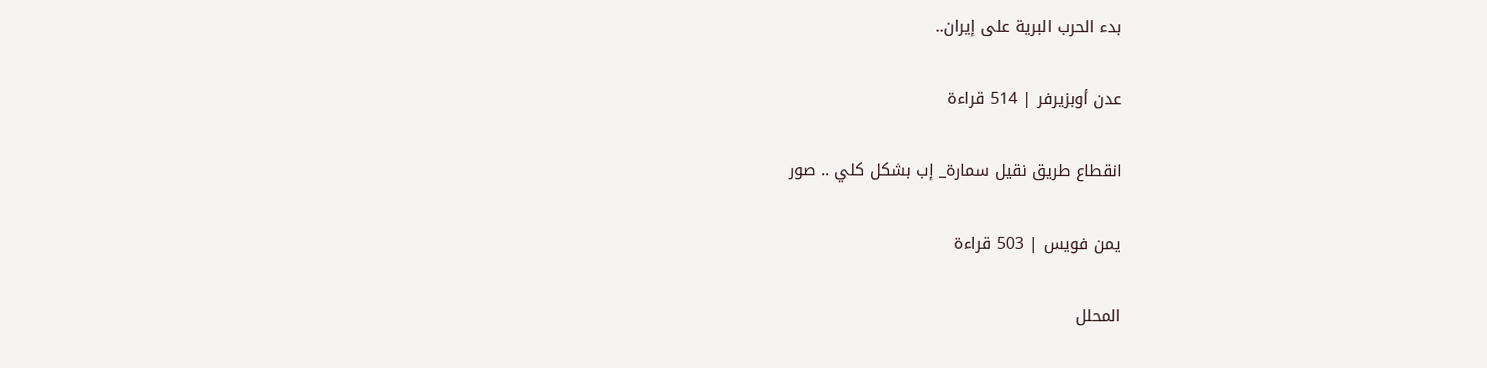بدء الحرب البرية على إيران..

عدن أوبزيرفر | 514 قراءة

انقطاع طريق نقيل سمارة_ إب بشكل كلي .. صور

يمن فويس | 503 قراءة

المحلل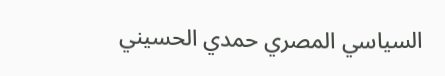السياسي المصري حمدي الحسيني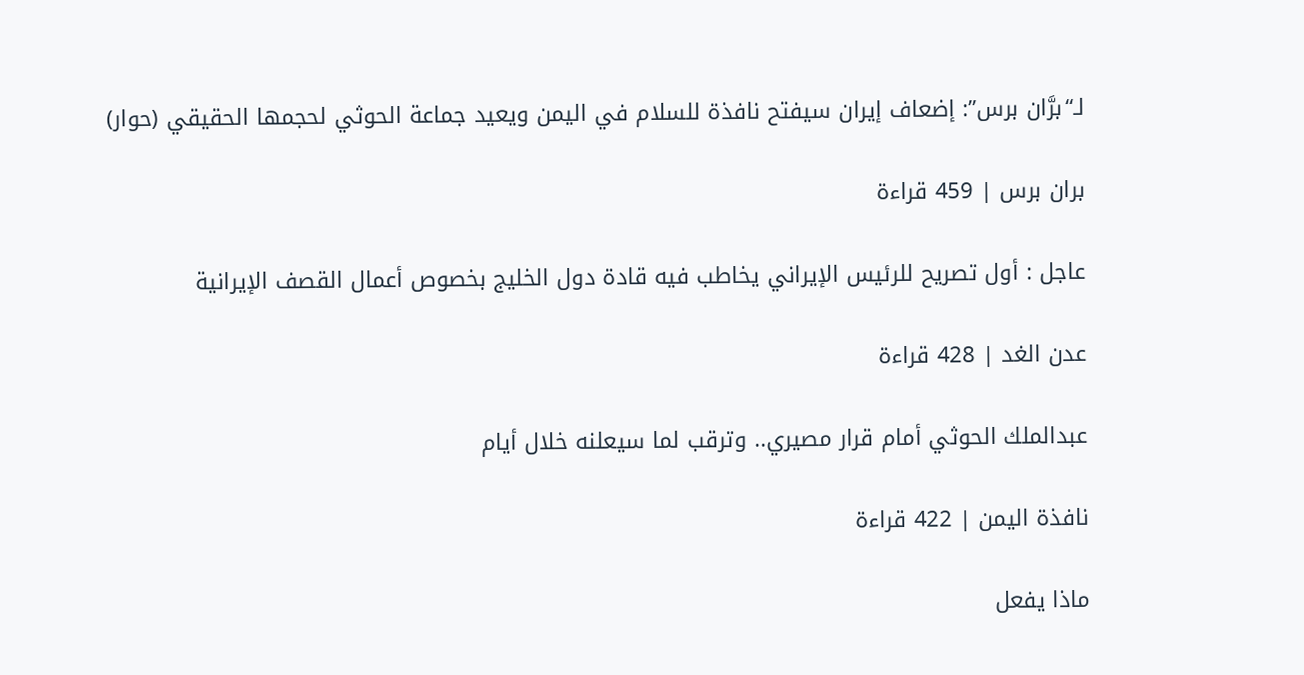لـ“برَّان برس”: إضعاف إيران سيفتح نافذة للسلام في اليمن ويعيد جماعة الحوثي لحجمها الحقيقي (حوار)

بران برس | 459 قراءة

عاجل : أول تصريح للرئيس الإيراني يخاطب فيه قادة دول الخليج بخصوص أعمال القصف الإيرانية

عدن الغد | 428 قراءة

عبدالملك الحوثي أمام قرار مصيري.. وترقب لما سيعلنه خلال أيام

نافذة اليمن | 422 قراءة

ماذا يفعل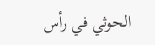الحوثي في رأس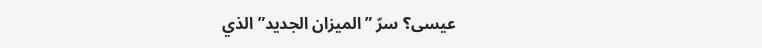عيسى؟ سرّ ”الميزان الجديد” الذي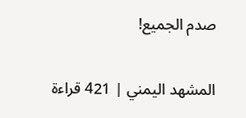صدم الجميع!

المشهد اليمني | 421 قراءة